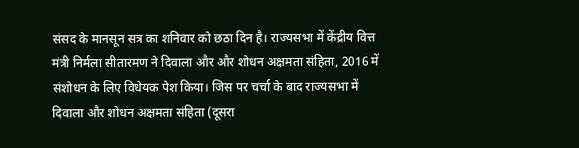संसद के मानसून सत्र का शनिवार को छठा दिन है। राज्यसभा में केंद्रीय वित्त मंत्री निर्मला सीतारमण ने दिवाला और और शोधन अक्षमता संहिता, 2016 में संशोधन के लिए विधेयक पेश किया। जिस पर चर्चा के बाद राज्यसभा में दिवाला और शोधन अक्षमता संहिता (दूसरा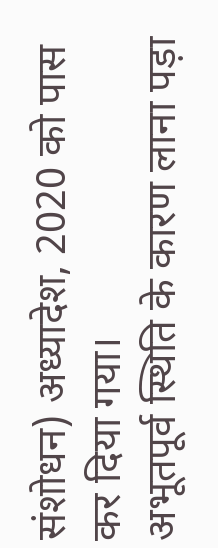संशोधन) अध्यादेश, 2020 को पास कर दिया गया।
अभूतपूर्व स्थिति के कारण लाना पड़ा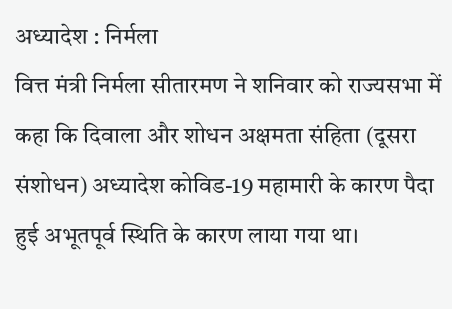अध्यादेश : निर्मला
वित्त मंत्री निर्मला सीतारमण ने शनिवार को राज्यसभा में कहा कि दिवाला और शोधन अक्षमता संहिता (दूसरा संशोधन) अध्यादेश कोविड-19 महामारी के कारण पैदा हुई अभूतपूर्व स्थिति के कारण लाया गया था।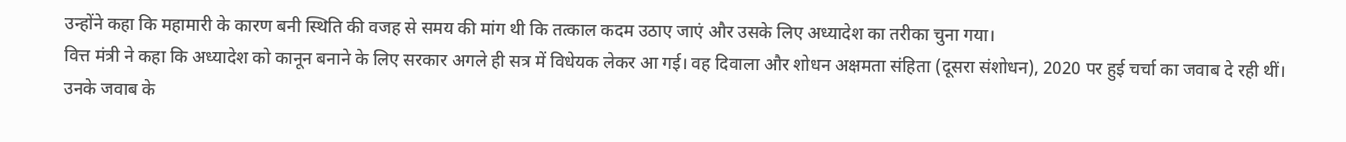उन्होंने कहा कि महामारी के कारण बनी स्थिति की वजह से समय की मांग थी कि तत्काल कदम उठाए जाएं और उसके लिए अध्यादेश का तरीका चुना गया।
वित्त मंत्री ने कहा कि अध्यादेश को कानून बनाने के लिए सरकार अगले ही सत्र में विधेयक लेकर आ गई। वह दिवाला और शोधन अक्षमता संहिता (दूसरा संशोधन), 2020 पर हुई चर्चा का जवाब दे रही थीं।
उनके जवाब के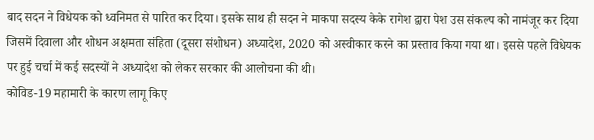बाद सदन ने विधेयक को ध्वनिमत से पारित कर दिया। इसके साथ ही सदन ने माकपा सदस्य केके रागेश द्वारा पेश उस संकल्प को नामंजूर कर दिया जिसमें दिवाला और शोधन अक्षमता संहिता (दूसरा संशोधन) अध्यादेश, 2020 को अस्वीकार करने का प्रस्ताव किया गया था। इससे पहले विधेयक पर हुई चर्चा में कई सदस्यों ने अध्यादेश को लेकर सरकार की आलोचना की थी।
कोविड-19 महामारी के कारण लागू किए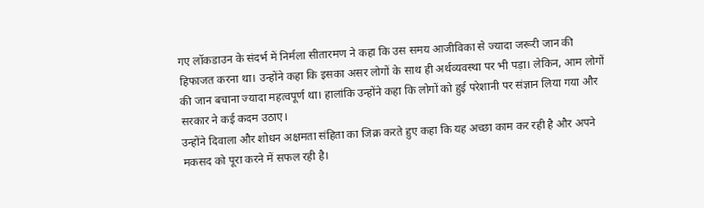गए लॉकडाउन के संदर्भ में निर्मला सीतारमण ने कहा कि उस समय आजीविका से ज्यादा जरूरी जान की हिफाजत करना था। उन्होंने कहा कि इसका असर लोगों के साथ ही अर्थव्यवस्था पर भी पड़ा। लेकिन, आम लोगों की जान बचाना ज्यादा महत्वपूर्ण था। हालांकि उन्होंने कहा कि लोगों को हुई परेशानी पर संज्ञान लिया गया और सरकार ने कई कदम उठाए।
उन्होंने दिवाला और शोधन अक्षमता संहिता का जिक्र करते हुए कहा कि यह अच्छा काम कर रही है और अपने मकसद को पूरा करने में सफल रही है।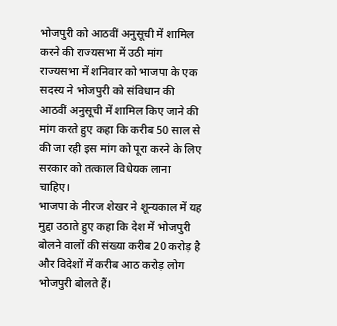भोजपुरी को आठवीं अनुसूची में शामिल करने की राज्यसभा में उठी मांग
राज्यसभा में शनिवार को भाजपा के एक सदस्य ने भोजपुरी को संविधान की आठवीं अनुसूची में शामिल किए जाने की मांग करते हुए कहा कि करीब 50 साल से की जा रही इस मांग को पूरा करने के लिए सरकार को तत्काल विधेयक लाना चाहिए।
भाजपा के नीरज शेखर ने शून्यकाल में यह मुद्दा उठाते हुए कहा कि देश में भोजपुरी बोलने वालों की संख्या करीब 20 करोड़ है और विदेशों में करीब आठ करोड़ लोग भोजपुरी बोलते हैं।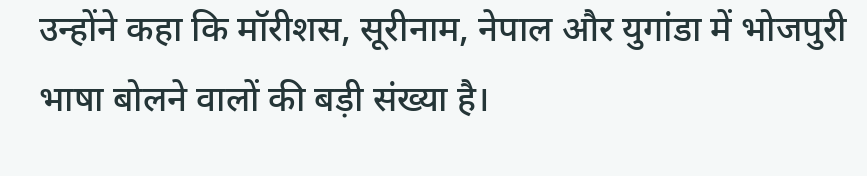उन्होंने कहा कि मॉरीशस, सूरीनाम, नेपाल और युगांडा में भोजपुरी भाषा बोलने वालों की बड़ी संख्या है।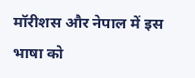मॉरीशस और नेपाल में इस भाषा को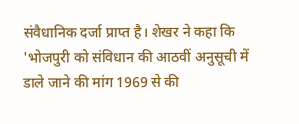संवैधानिक दर्जा प्राप्त है। शेखर ने कहा कि 'भोजपुरी को संविधान की आठवीं अनुसूची में डाले जाने की मांग 1969 से की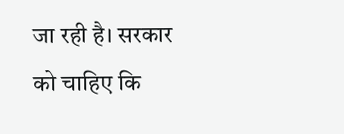जा रही है। सरकार को चाहिए कि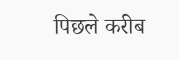पिछले करीब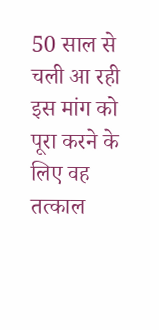50 साल से चली आ रही इस मांग को पूरा करने के लिए वह तत्काल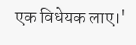एक विधेयक लाए।'